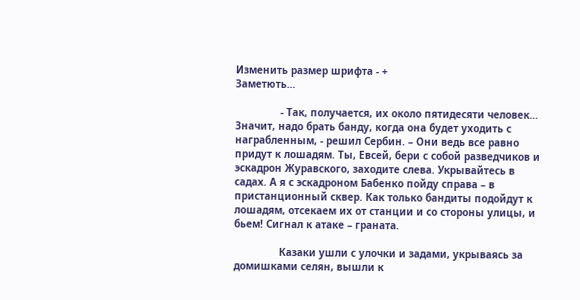Изменить размер шрифта - +
Заметють…

               - Так, получается, их около пятидесяти человек… Значит, надо брать банду, когда она будет уходить с награбленным, - решил Сербин. – Они ведь все равно придут к лошадям. Ты, Евсей, бери с собой разведчиков и эскадрон Журавского, заходите слева. Укрывайтесь в садах. А я с эскадроном Бабенко пойду справа – в пристанционный сквер. Как только бандиты подойдут к лошадям, отсекаем их от станции и со стороны улицы, и бьем! Сигнал к атаке – граната.

               Казаки ушли с улочки и задами, укрываясь за домишками селян, вышли к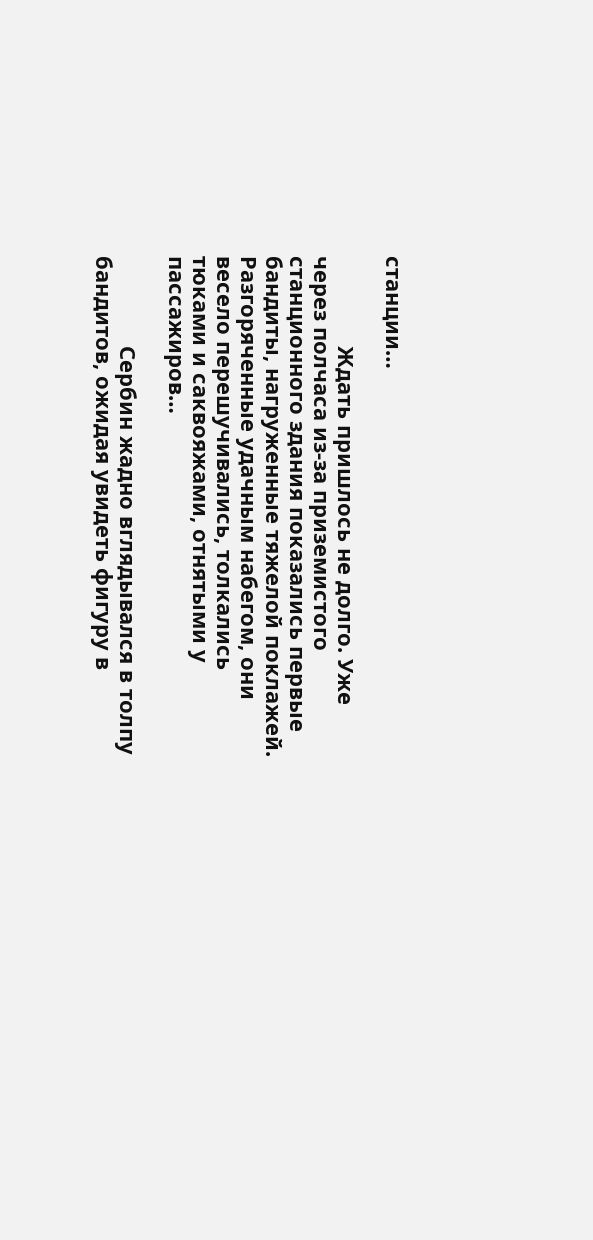станции…

               Ждать пришлось не долго. Уже через полчаса из-за приземистого станционного здания показались первые бандиты, нагруженные тяжелой поклажей. Разгоряченные удачным набегом, они весело перешучивались, толкались тюками и саквояжами, отнятыми у пассажиров…

               Сербин жадно вглядывался в толпу бандитов, ожидая увидеть фигуру в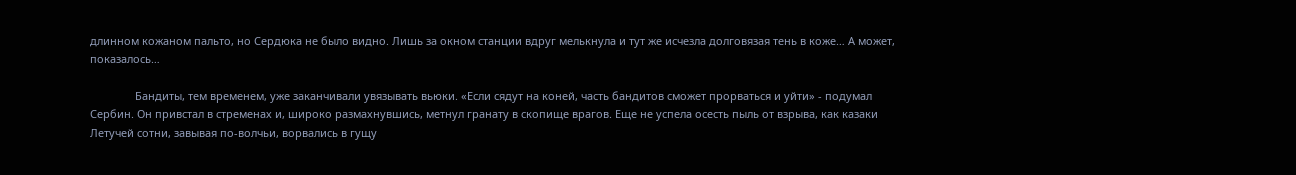длинном кожаном пальто, но Сердюка не было видно. Лишь за окном станции вдруг мелькнула и тут же исчезла долговязая тень в коже… А может, показалось…

               Бандиты, тем временем, уже заканчивали увязывать вьюки. «Если сядут на коней, часть бандитов сможет прорваться и уйти» - подумал Сербин. Он привстал в стременах и, широко размахнувшись, метнул гранату в скопище врагов. Еще не успела осесть пыль от взрыва, как казаки Летучей сотни, завывая по-волчьи, ворвались в гущу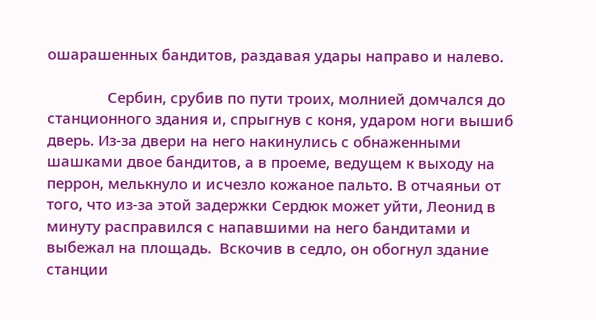ошарашенных бандитов, раздавая удары направо и налево.

               Сербин, срубив по пути троих, молнией домчался до станционного здания и, спрыгнув с коня, ударом ноги вышиб дверь. Из-за двери на него накинулись с обнаженными шашками двое бандитов, а в проеме, ведущем к выходу на перрон, мелькнуло и исчезло кожаное пальто. В отчаяньи от того, что из-за этой задержки Сердюк может уйти, Леонид в минуту расправился с напавшими на него бандитами и выбежал на площадь.  Вскочив в седло, он обогнул здание станции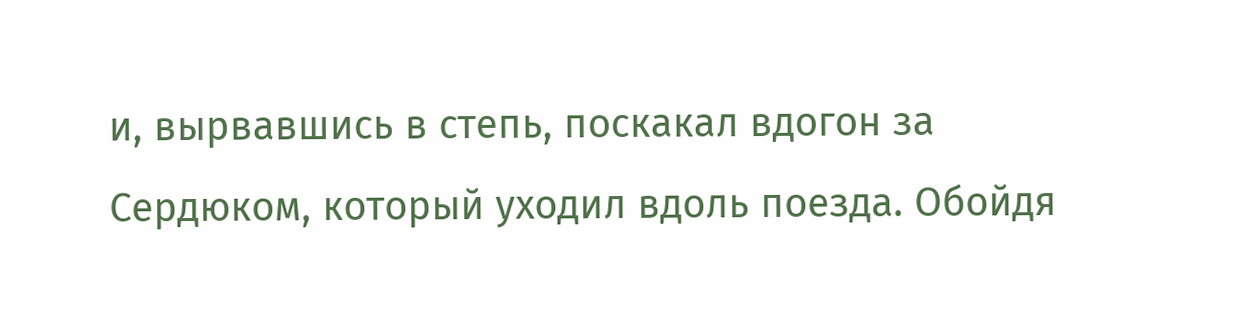и, вырвавшись в степь, поскакал вдогон за Сердюком, который уходил вдоль поезда. Обойдя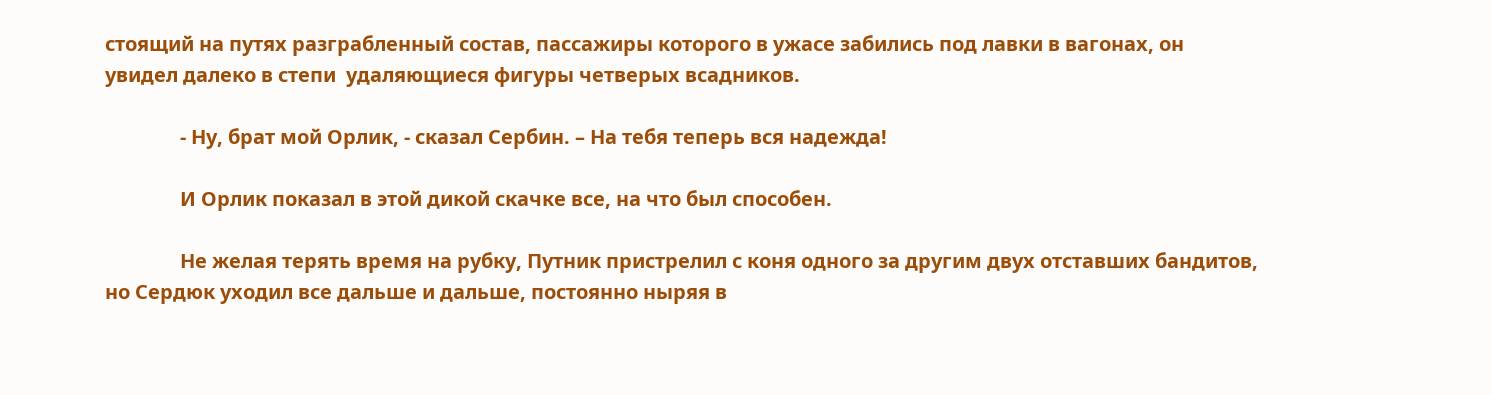стоящий на путях разграбленный состав, пассажиры которого в ужасе забились под лавки в вагонах, он увидел далеко в степи  удаляющиеся фигуры четверых всадников.

               - Ну, брат мой Орлик, - сказал Сербин. – На тебя теперь вся надежда!

               И Орлик показал в этой дикой скачке все, на что был способен.

               Не желая терять время на рубку, Путник пристрелил с коня одного за другим двух отставших бандитов, но Сердюк уходил все дальше и дальше, постоянно ныряя в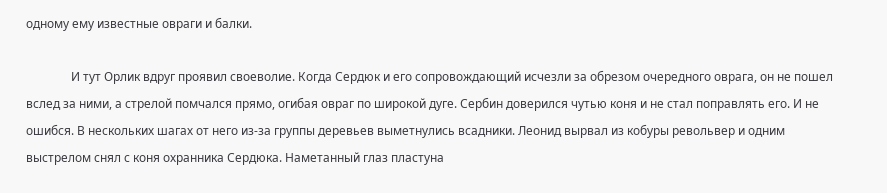одному ему известные овраги и балки.

               И тут Орлик вдруг проявил своеволие. Когда Сердюк и его сопровождающий исчезли за обрезом очередного оврага, он не пошел вслед за ними, а стрелой помчался прямо, огибая овраг по широкой дуге. Сербин доверился чутью коня и не стал поправлять его. И не ошибся. В нескольких шагах от него из-за группы деревьев выметнулись всадники. Леонид вырвал из кобуры револьвер и одним выстрелом снял с коня охранника Сердюка. Наметанный глаз пластуна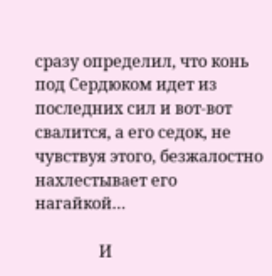сразу определил, что конь под Сердюком идет из последних сил и вот-вот свалится, а его седок, не чувствуя этого, безжалостно нахлестывает его нагайкой…

                И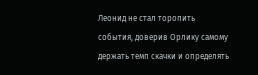Леонид не стал торопить события, доверив Орлику самому держать темп скачки и определять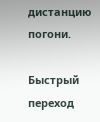дистанцию погони.

Быстрый переход